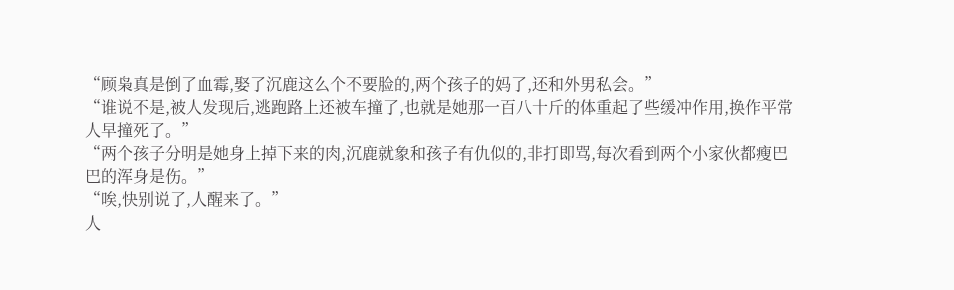“顾枭真是倒了血霉,娶了沉鹿这么个不要脸的,两个孩子的妈了,还和外男私会。”
“谁说不是,被人发现后,逃跑路上还被车撞了,也就是她那一百八十斤的体重起了些缓冲作用,换作平常人早撞死了。”
“两个孩子分明是她身上掉下来的肉,沉鹿就象和孩子有仇似的,非打即骂,每次看到两个小家伙都瘦巴巴的浑身是伤。”
“唉,快别说了,人醒来了。”
人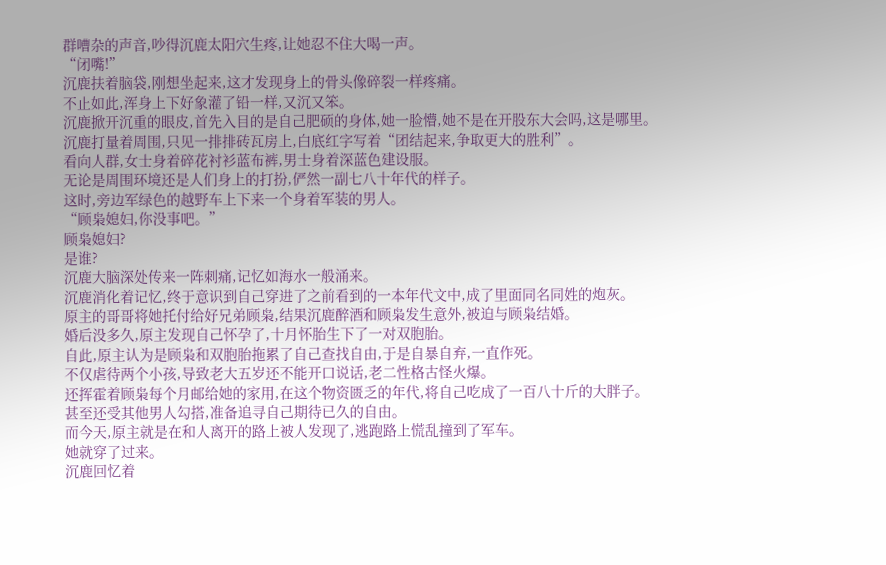群嘈杂的声音,吵得沉鹿太阳穴生疼,让她忍不住大喝一声。
“闭嘴!”
沉鹿扶着脑袋,刚想坐起来,这才发现身上的骨头像碎裂一样疼痛。
不止如此,浑身上下好象灌了铅一样,又沉又笨。
沉鹿掀开沉重的眼皮,首先入目的是自己肥硕的身体,她一脸懵,她不是在开股东大会吗,这是哪里。
沉鹿打量着周围,只见一排排砖瓦房上,白底红字写着“团结起来,争取更大的胜利”。
看向人群,女士身着碎花衬衫蓝布裤,男士身着深蓝色建设服。
无论是周围环境还是人们身上的打扮,俨然一副七八十年代的样子。
这时,旁边军绿色的越野车上下来一个身着军装的男人。
“顾枭媳妇,你没事吧。”
顾枭媳妇?
是谁?
沉鹿大脑深处传来一阵刺痛,记忆如海水一般涌来。
沉鹿消化着记忆,终于意识到自己穿进了之前看到的一本年代文中,成了里面同名同姓的炮灰。
原主的哥哥将她托付给好兄弟顾枭,结果沉鹿醉酒和顾枭发生意外,被迫与顾枭结婚。
婚后没多久,原主发现自己怀孕了,十月怀胎生下了一对双胞胎。
自此,原主认为是顾枭和双胞胎拖累了自己查找自由,于是自暴自弃,一直作死。
不仅虐待两个小孩,导致老大五岁还不能开口说话,老二性格古怪火爆。
还挥霍着顾枭每个月邮给她的家用,在这个物资匮乏的年代,将自己吃成了一百八十斤的大胖子。
甚至还受其他男人勾搭,准备追寻自己期待已久的自由。
而今天,原主就是在和人离开的路上被人发现了,逃跑路上慌乱撞到了军车。
她就穿了过来。
沉鹿回忆着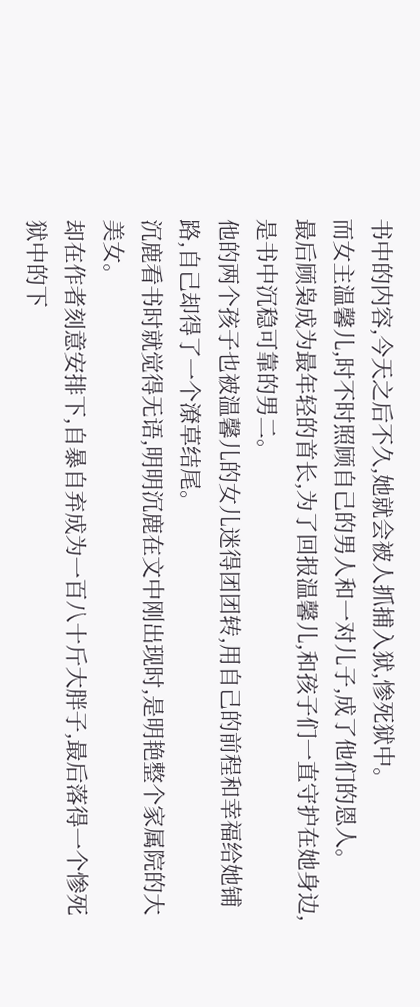书中的内容,今天之后不久,她就会被人抓捕入狱,惨死狱中。
而女主温馨儿,时不时照顾自己的男人和一对儿子,成了他们的恩人。
最后顾枭成为最年轻的首长,为了回报温馨儿,和孩子们一直守护在她身边,是书中沉稳可靠的男二。
他的两个孩子也被温馨儿的女儿迷得团团转,用自己的前程和幸福给她铺路,自己却得了一个潦草结尾。
沉鹿看书时就觉得无语,明明沉鹿在文中刚出现时,是明艳整个家属院的大美女。
却在作者刻意安排下,自暴自弃成为一百八十斤大胖子,最后落得一个惨死狱中的下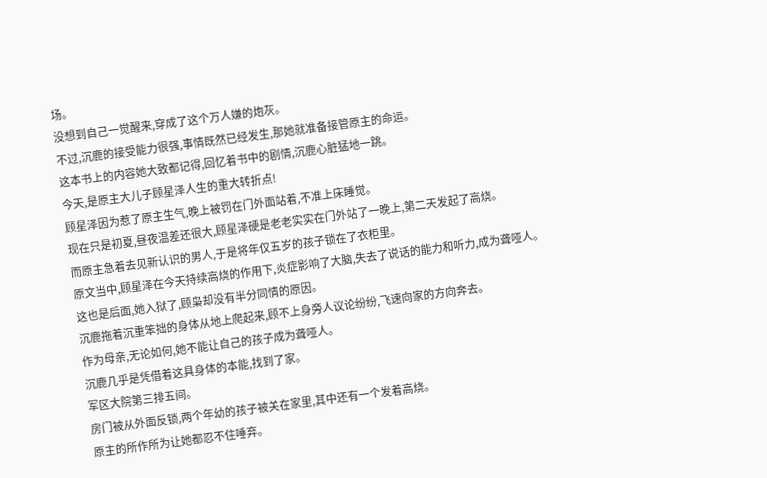场。
没想到自己一觉醒来,穿成了这个万人嫌的炮灰。
不过,沉鹿的接受能力很强,事情既然已经发生,那她就准备接管原主的命运。
这本书上的内容她大致都记得,回忆着书中的剧情,沉鹿心脏猛地一跳。
今天,是原主大儿子顾星泽人生的重大转折点!
顾星泽因为惹了原主生气,晚上被罚在门外面站着,不准上床睡觉。
现在只是初夏,昼夜温差还很大,顾星泽硬是老老实实在门外站了一晚上,第二天发起了高烧。
而原主急着去见新认识的男人,于是将年仅五岁的孩子锁在了衣柜里。
原文当中,顾星泽在今天持续高烧的作用下,炎症影响了大脑,失去了说话的能力和听力,成为聋哑人。
这也是后面,她入狱了,顾枭却没有半分同情的原因。
沉鹿拖着沉重笨拙的身体从地上爬起来,顾不上身旁人议论纷纷,飞速向家的方向奔去。
作为母亲,无论如何,她不能让自己的孩子成为聋哑人。
沉鹿几乎是凭借着这具身体的本能,找到了家。
军区大院第三排五间。
房门被从外面反锁,两个年幼的孩子被关在家里,其中还有一个发着高烧。
原主的所作所为让她都忍不住唾弃。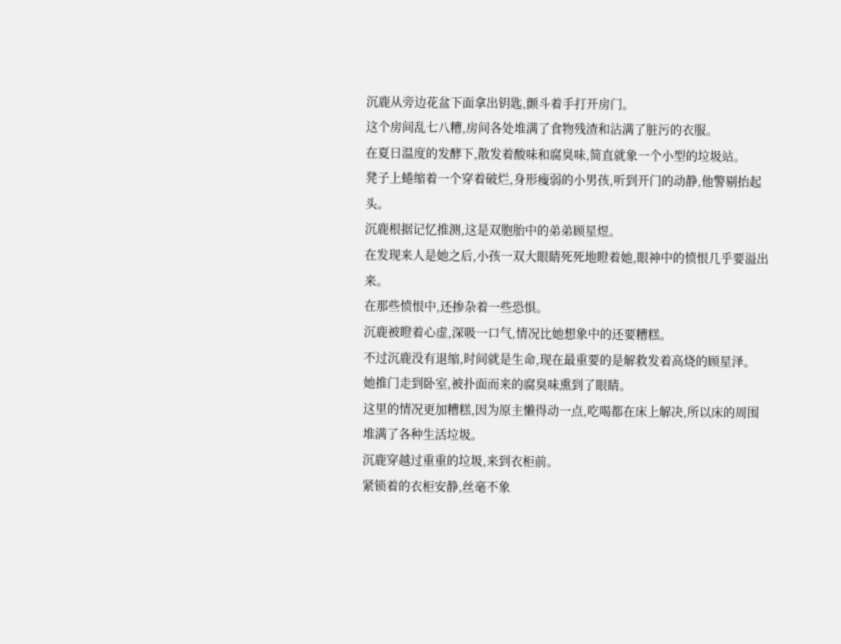沉鹿从旁边花盆下面拿出钥匙,颤斗着手打开房门。
这个房间乱七八糟,房间各处堆满了食物残渣和沾满了脏污的衣服。
在夏日温度的发酵下,散发着酸味和腐臭味,简直就象一个小型的垃圾站。
凳子上蜷缩着一个穿着破烂,身形瘦弱的小男孩,听到开门的动静,他警剔抬起头。
沉鹿根据记忆推测,这是双胞胎中的弟弟顾星煜。
在发现来人是她之后,小孩一双大眼睛死死地瞪着她,眼神中的愤恨几乎要溢出来。
在那些愤恨中,还掺杂着一些恐惧。
沉鹿被瞪着心虚,深吸一口气,情况比她想象中的还要糟糕。
不过沉鹿没有退缩,时间就是生命,现在最重要的是解救发着高烧的顾星泽。
她推门走到卧室,被扑面而来的腐臭味熏到了眼睛。
这里的情况更加糟糕,因为原主懒得动一点,吃喝都在床上解决,所以床的周围堆满了各种生活垃圾。
沉鹿穿越过重重的垃圾,来到衣柜前。
紧锁着的衣柜安静,丝毫不象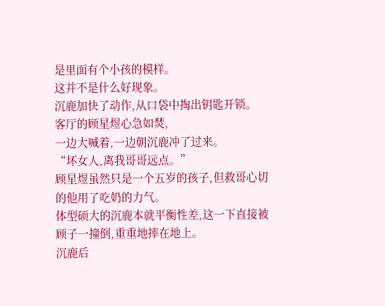是里面有个小孩的模样。
这并不是什么好现象。
沉鹿加快了动作,从口袋中掏出钥匙开锁。
客厅的顾星煜心急如焚,
一边大喊着,一边朝沉鹿冲了过来。
“坏女人,离我哥哥远点。”
顾星煜虽然只是一个五岁的孩子,但救哥心切的他用了吃奶的力气。
体型硕大的沉鹿本就平衡性差,这一下直接被顾子一撞倒,重重地摔在地上。
沉鹿后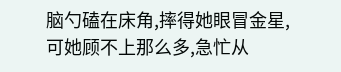脑勺磕在床角,摔得她眼冒金星,可她顾不上那么多,急忙从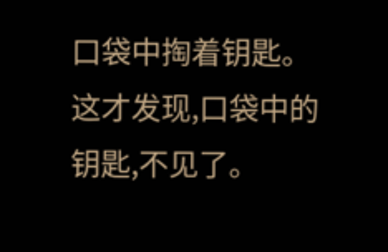口袋中掏着钥匙。
这才发现,口袋中的钥匙,不见了。